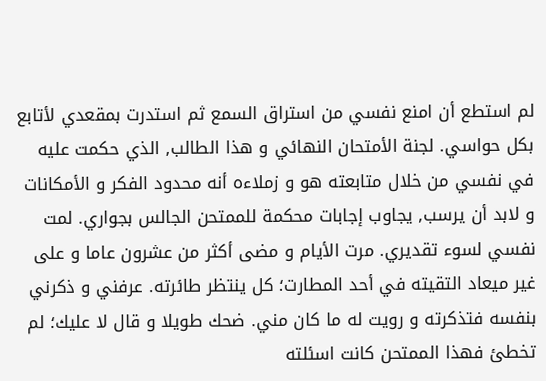لم استطع أن امنع نفسي من استراق السمع ثم استدرت بمقعدي لأتابع بكل حواسي. لجنة الأمتحان النهائي و هذا الطالب, الذي حكمت عليه في نفسي من خلال متابعته هو و زملاءه أنه محدود الفكر و الأمكانات و لابد أن يرسب, يجاوب إجابات محكمة للممتحن الجالس بجواري. لمت نفسي لسوء تقديري. مرت الأيام و مضى أكثر من عشرون عاما و على غير ميعاد التقيته في أحد المطارت؛ كل ينتظر طائرته. عرفني و ذكرني بنفسه فتذكرته و رويت له ما كان مني. ضحك طويلا و قال لا عليك؛ لم تخطئ فهذا الممتحن كانت اسئلته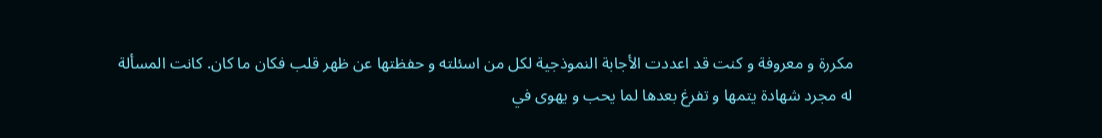مكررة و معروفة و كنت قد اعددت الأجابة النموذجية لكل من اسئلته و حفظتها عن ظهر قلب فكان ما كان. كانت المسألة له مجرد شهادة يتمها و تفرغ بعدها لما يحب و يهوى في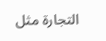التجارة مثل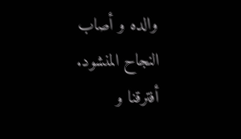والده و أصاب النجاح المنشود. أفترقنا و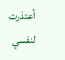أعتذرت لنفسي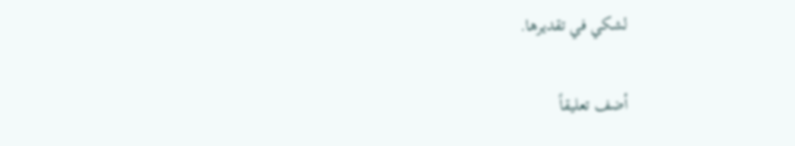لشكي في تقديرها.

أضف تعليقاً